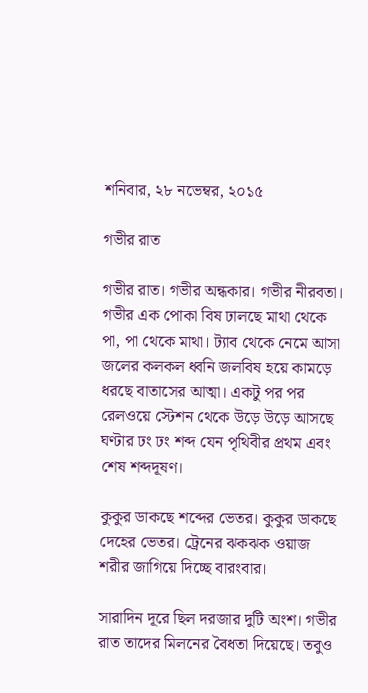শনিবার, ২৮ নভেম্বর, ২০১৫

গভীর রাত

গভীর রাত। গভীর অন্ধকার। গভীর নীরবতা। গভীর এক পোকা বিষ ঢালছে মাথা থেকে পা, পা থেকে মাথা। ট্যাব থেকে নেমে আসা জলের কলকল ধ্বনি জলবিষ হয়ে কামড়ে ধরছে বাতাসের আত্মা। একটু পর পর রেলওয়ে স্টেশন থেকে উড়ে উড়ে আসছে ঘণ্টার ঢং ঢং শব্দ যেন পৃথিবীর প্রথম এবং শেষ শব্দদূষণ।

কুকুর ডাকছে শব্দের ভেতর। কুকুর ডাকছে দেহের ভেতর। ট্রেনের ঝকঝক ওয়াজ শরীর জাগিয়ে দিচ্ছে বারংবার।

সারাদিন দূরে ছিল দরজার দুটি অংশ। গভীর রাত তাদের মিলনের বৈধতা দিয়েছে। তবুও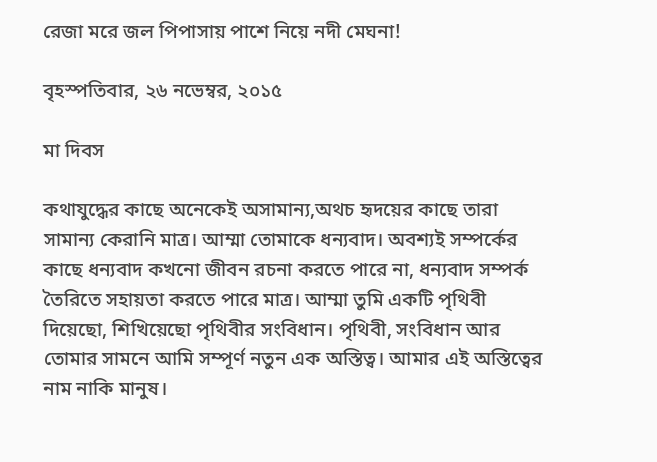রেজা মরে জল পিপাসায় পাশে নিয়ে নদী মেঘনা!

বৃহস্পতিবার, ২৬ নভেম্বর, ২০১৫

মা দিবস

কথাযুদ্ধের কাছে অনেকেই অসামান্য,অথচ হৃদয়ের কাছে তারা সামান্য কেরানি মাত্র। আম্মা তোমাকে ধন্যবাদ। অবশ্যই সম্পর্কের কাছে ধন্যবাদ কখনো জীবন রচনা করতে পারে না, ধন্যবাদ সম্পর্ক তৈরিতে সহায়তা করতে পারে মাত্র। আম্মা তুমি একটি পৃথিবী দিয়েছো, শিখিয়েছো পৃথিবীর সংবিধান। পৃথিবী, সংবিধান আর তোমার সামনে আমি সম্পূর্ণ নতুন এক অস্তিত্ব। আমার এই অস্তিত্বের নাম নাকি মানুষ।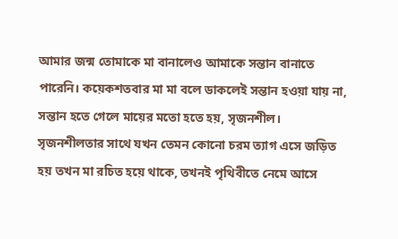আমার জন্ম তোমাকে মা বানালেও আমাকে সন্তান বানাতে পারেনি। কয়েকশতবার মা মা বলে ডাকলেই সন্তান হওয়া যায় না, সন্তান হতে গেলে মায়ের মতো হতে হয়, সৃজনশীল। সৃজনশীলতার সাথে যখন তেমন কোনো চরম ত্যাগ এসে জড়িত হয় তখন মা রচিত হয়ে থাকে, তখনই পৃথিবীতে নেমে আসে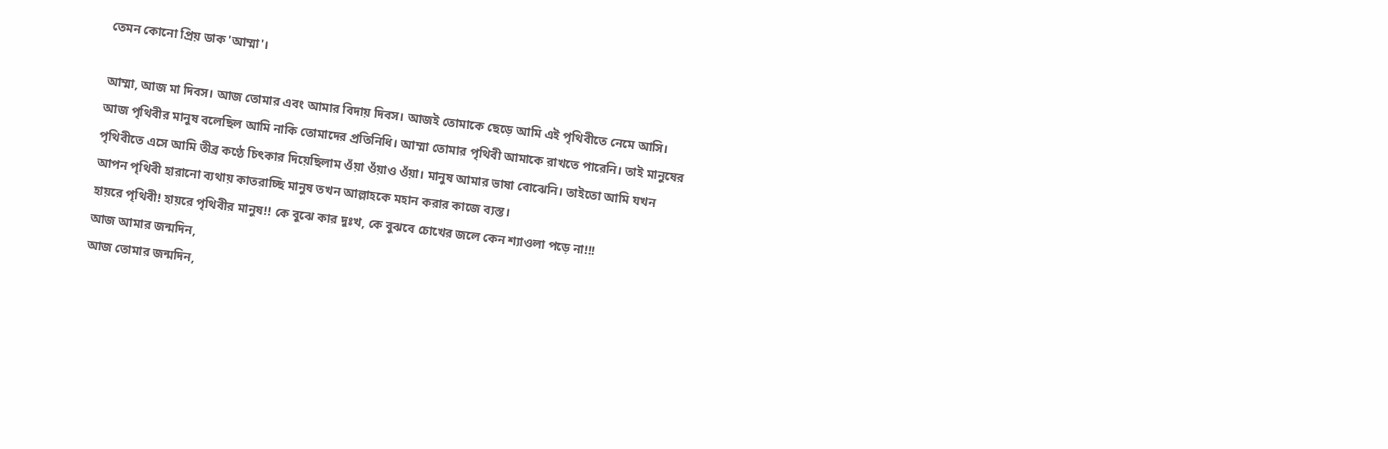তেমন কোনো প্রিয় ডাক 'আম্মা'।

আম্মা, আজ মা দিবস। আজ তোমার এবং আমার বিদায় দিবস। আজই তোমাকে ছেড়ে আমি এই পৃথিবীতে নেমে আসি। আজ পৃথিবীর মানুষ বলেছিল আমি নাকি তোমাদের প্রতিনিধি। আম্মা তোমার পৃথিবী আমাকে রাখতে পারেনি। তাই মানুষের পৃথিবীতে এসে আমি তীব্র কণ্ঠে চিৎকার দিয়েছিলাম ওঁয়া ওঁয়াও ওঁয়া। মানুষ আমার ভাষা বোঝেনি। তাইতো আমি যখন আপন পৃথিবী হারানো ব্যথায় কাতরাচ্ছি মানুষ তখন আল্লাহকে মহান করার কাজে ব্যস্ত।
হায়রে পৃথিবী! হায়রে পৃথিবীর মানুষ!! কে বুঝে কার দুঃখ, কে বুঝবে চোখের জলে কেন শ্যাওলা পড়ে না!!!
আজ আমার জন্মদিন,
আজ তোমার জন্মদিন,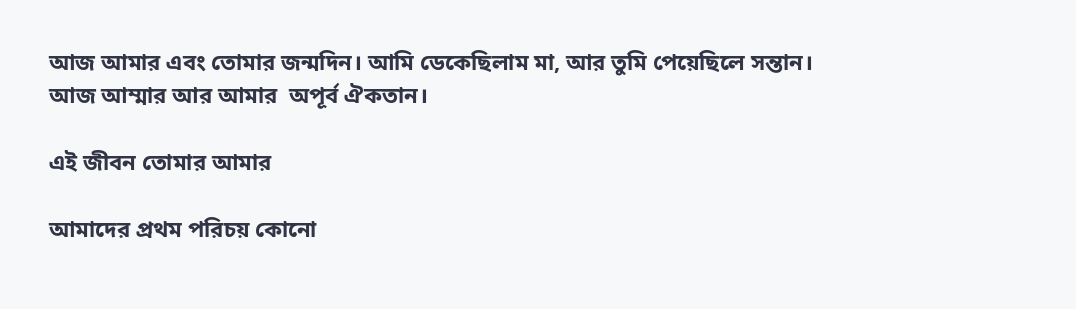আজ আমার এবং তোমার জন্মদিন। আমি ডেকেছিলাম মা, আর তুমি পেয়েছিলে সন্তান।
আজ আম্মার আর আমার  অপূর্ব ঐকতান।

এই জীবন তোমার আমার

আমাদের প্রথম পরিচয় কোনো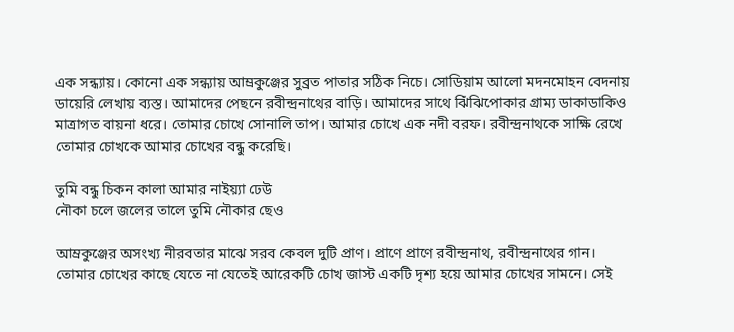এক সন্ধ্যায়। কোনো এক সন্ধ্যায় আম্রকুঞ্জের সুব্রত পাতার সঠিক নিচে। সোডিয়াম আলো মদনমোহন বেদনায় ডায়েরি লেখায় ব্যস্ত। আমাদের পেছনে রবীন্দ্রনাথের বাড়ি। আমাদের সাথে ঝিঁঝিপোকার গ্রাম্য ডাকাডাকিও মাত্রাগত বায়না ধরে। তোমার চোখে সোনালি তাপ। আমার চোখে এক নদী বরফ। রবীন্দ্রনাথকে সাক্ষি রেখে তোমার চোখকে আমার চোখের বন্ধু করেছি।

তুমি বন্ধু চিকন কালা আমার নাইয়্যা ঢেউ
নৌকা চলে জলের তালে তুমি নৌকার ছেও

আম্রকুঞ্জের অসংখ্য নীরবতার মাঝে সরব কেবল দুটি প্রাণ। প্রাণে প্রাণে রবীন্দ্রনাথ, রবীন্দ্রনাথের গান।
তোমার চোখের কাছে যেতে না যেতেই আরেকটি চোখ জাস্ট একটি দৃশ্য হয়ে আমার চোখের সামনে। সেই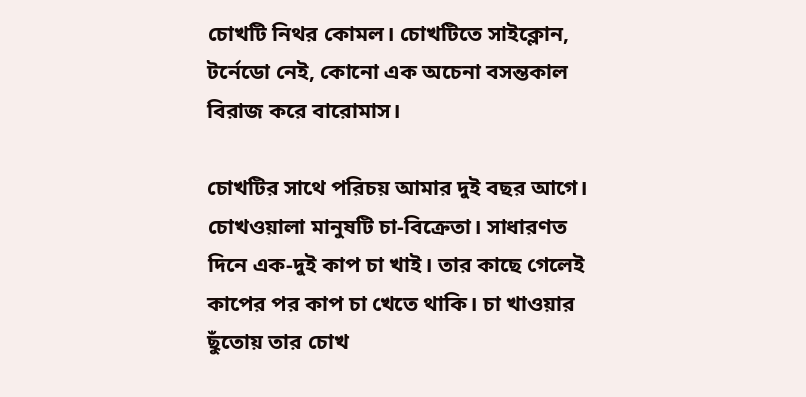চোখটি নিথর কোমল। চোখটিতে সাইক্লোন, টর্নেডো নেই, কোনো এক অচেনা বসন্তকাল বিরাজ করে বারোমাস।

চোখটির সাথে পরিচয় আমার দুই বছর আগে। চোখওয়ালা মানুষটি চা-বিক্রেতা। সাধারণত দিনে এক-দুই কাপ চা খাই। তার কাছে গেলেই কাপের পর কাপ চা খেতে থাকি। চা খাওয়ার ছুঁতোয় তার চোখ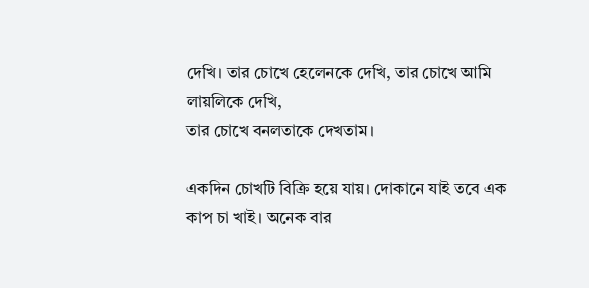দেখি। তার চোখে হেলেনকে দেখি, তার চোখে আমি লায়লিকে দেখি,
তার চোখে বনলতাকে দেখতাম।

একদিন চোখটি বিক্রি হয়ে যায়। দোকানে যাই তবে এক কাপ চা খাই। অনেক বার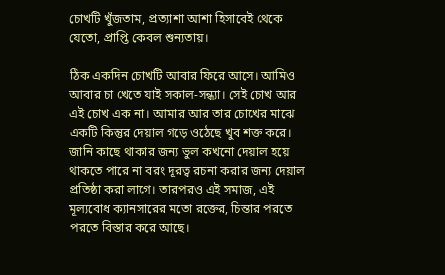চোখটি খুঁজতাম, প্রত্যাশা আশা হিসাবেই থেকে যেতো, প্রাপ্তি কেবল শুন্যতায়।

ঠিক একদিন চোখটি আবার ফিরে আসে। আমিও আবার চা খেতে যাই সকাল-সন্ধ্যা। সেই চোখ আর এই চোখ এক না। আমার আর তার চোখের মাঝে একটি কিন্তুর দেয়াল গড়ে ওঠেছে খুব শক্ত করে।  জানি কাছে থাকার জন্য ভুল কখনো দেয়াল হয়ে থাকতে পারে না বরং দূরত্ব রচনা করার জন্য দেয়াল প্রতিষ্ঠা করা লাগে। তারপরও এই সমাজ, এই মূল্যবোধ ক্যানসারের মতো রক্তের, চিন্তার পরতে পরতে বিস্তার করে আছে।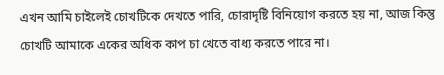এখন আমি চাইলেই চোখটিকে দেখতে পারি, চোরাদৃষ্টি বিনিয়োগ করতে হয় না, আজ কিন্তু চোখটি আমাকে একের অধিক কাপ চা খেতে বাধ্য করতে পারে না।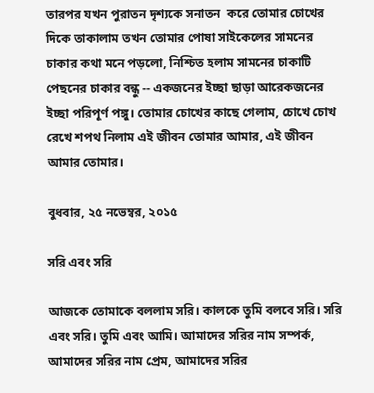তারপর যখন পুরাতন দৃশ্যকে সনাতন  করে তোমার চোখের দিকে তাকালাম তখন তোমার পোষা সাইকেলের সামনের চাকার কথা মনে পড়লো, নিশ্চিত হলাম সামনের চাকাটি পেছনের চাকার বন্ধু -- একজনের ইচ্ছা ছাড়া আরেকজনের ইচ্ছা পরিপূর্ণ পঙ্গু। তোমার চোখের কাছে গেলাম, চোখে চোখ রেখে শপথ নিলাম এই জীবন তোমার আমার, এই জীবন আমার তোমার।

বুধবার, ২৫ নভেম্বর, ২০১৫

সরি এবং সরি

আজকে তোমাকে বললাম সরি। কালকে তুমি বলবে সরি। সরি এবং সরি। তুমি এবং আমি। আমাদের সরির নাম সম্পর্ক, আমাদের সরির নাম প্রেম, আমাদের সরির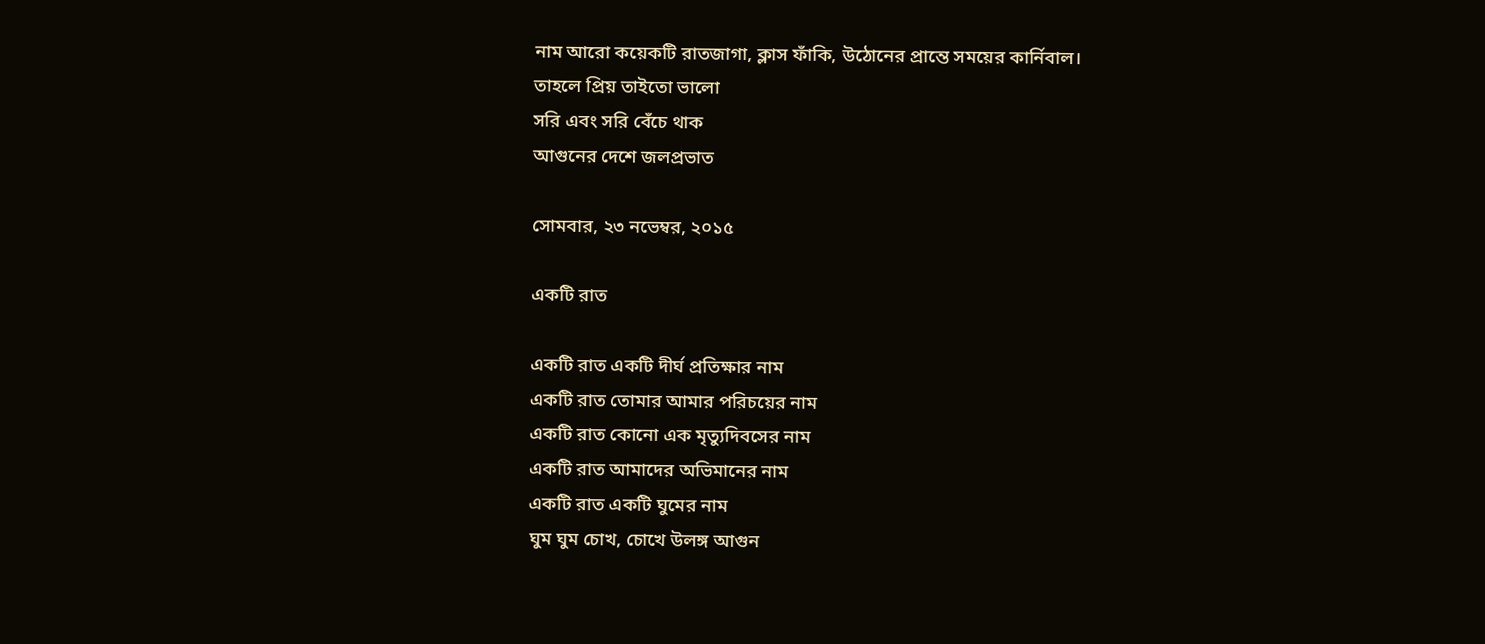নাম আরো কয়েকটি রাতজাগা, ক্লাস ফাঁকি, উঠোনের প্রান্তে সময়ের কার্নিবাল।
তাহলে প্রিয় তাইতো ভালো
সরি এবং সরি বেঁচে থাক
আগুনের দেশে জলপ্রভাত

সোমবার, ২৩ নভেম্বর, ২০১৫

একটি রাত

একটি রাত একটি দীর্ঘ প্রতিক্ষার নাম
একটি রাত তোমার আমার পরিচয়ের নাম
একটি রাত কোনো এক মৃত্যুদিবসের নাম
একটি রাত আমাদের অভিমানের নাম
একটি রাত একটি ঘুমের নাম
ঘুম ঘুম চোখ, চোখে উলঙ্গ আগুন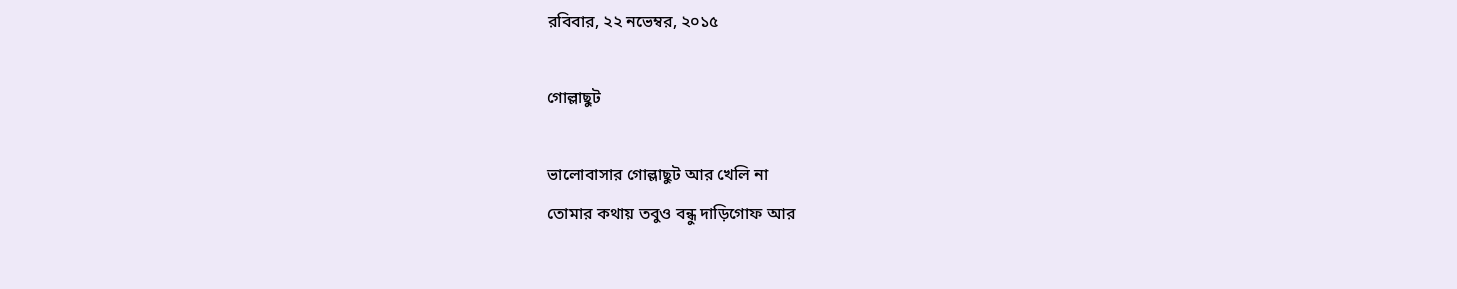রবিবার, ২২ নভেম্বর, ২০১৫

গোল্লাছুট

ভালোবাসার গোল্লাছুট আর খেলি না
তোমার কথায় তবুও বন্ধু দাড়িগোফ আর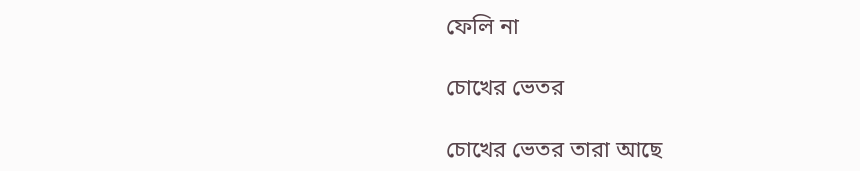ফেলি না

চোখের ভেতর

চোখের ভেতর তারা আছে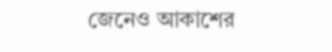জেনেও আকাশের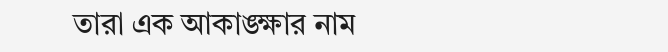তারা এক আকাঙ্ক্ষার নাম